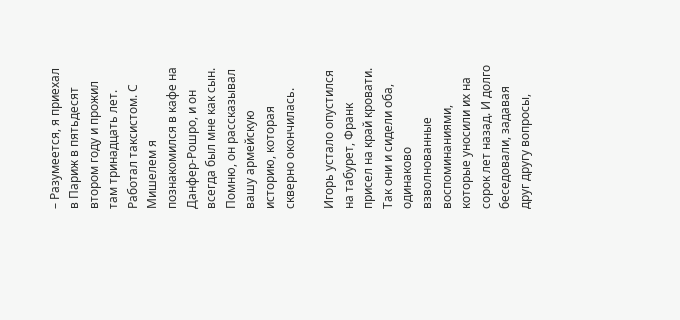– Разумеется, я приехал в Париж в пятьдесят втором году и прожил там тринадцать лет. Работал таксистом. С Мишелем я познакомился в кафе на Данфер-Рошро, и он всегда был мне как сын. Помню, он рассказывал вашу армейскую историю, которая скверно окончилась.

Игорь устало опустился на табурет, Франк присел на край кровати. Так они и сидели оба, одинаково взволнованные воспоминаниями, которые уносили их на сорок лет назад. И долго беседовали, задавая друг другу вопросы,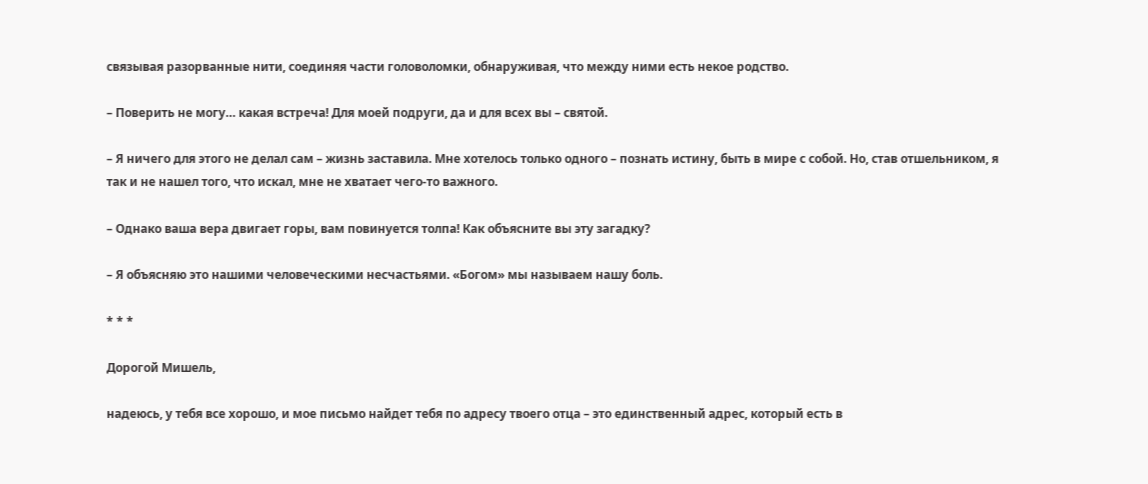связывая разорванные нити, соединяя части головоломки, обнаруживая, что между ними есть некое родство.

– Поверить не могу… какая встреча! Для моей подруги, да и для всех вы – святой.

– Я ничего для этого не делал сам – жизнь заставила. Мне хотелось только одного – познать истину, быть в мире с собой. Но, став отшельником, я так и не нашел того, что искал, мне не хватает чего-то важного.

– Однако ваша вера двигает горы, вам повинуется толпа! Как объясните вы эту загадку?

– Я объясняю это нашими человеческими несчастьями. «Богом» мы называем нашу боль.

* * *

Дорогой Мишель,

надеюсь, у тебя все хорошо, и мое письмо найдет тебя по адресу твоего отца – это единственный адрес, который есть в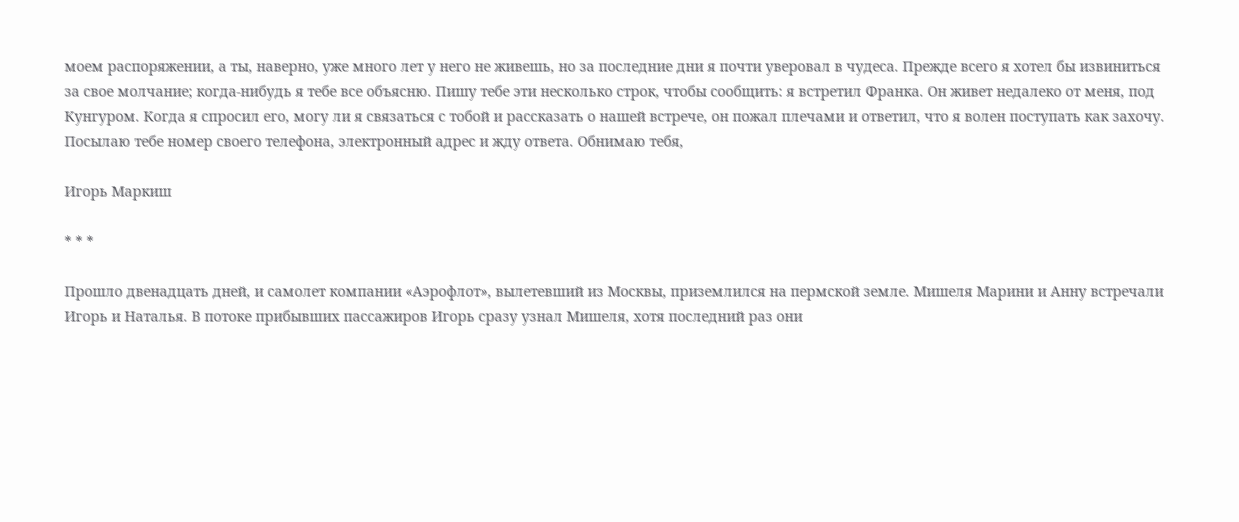моем распоряжении, а ты, наверно, уже много лет у него не живешь, но за последние дни я почти уверовал в чудеса. Прежде всего я хотел бы извиниться за свое молчание; когда-нибудь я тебе все объясню. Пишу тебе эти несколько строк, чтобы сообщить: я встретил Франка. Он живет недалеко от меня, под Кунгуром. Когда я спросил его, могу ли я связаться с тобой и рассказать о нашей встрече, он пожал плечами и ответил, что я волен поступать как захочу. Посылаю тебе номер своего телефона, электронный адрес и жду ответа. Обнимаю тебя,

Игорь Маркиш

* * *

Прошло двенадцать дней, и самолет компании «Аэрофлот», вылетевший из Москвы, приземлился на пермской земле. Мишеля Марини и Анну встречали Игорь и Наталья. В потоке прибывших пассажиров Игорь сразу узнал Мишеля, хотя последний раз они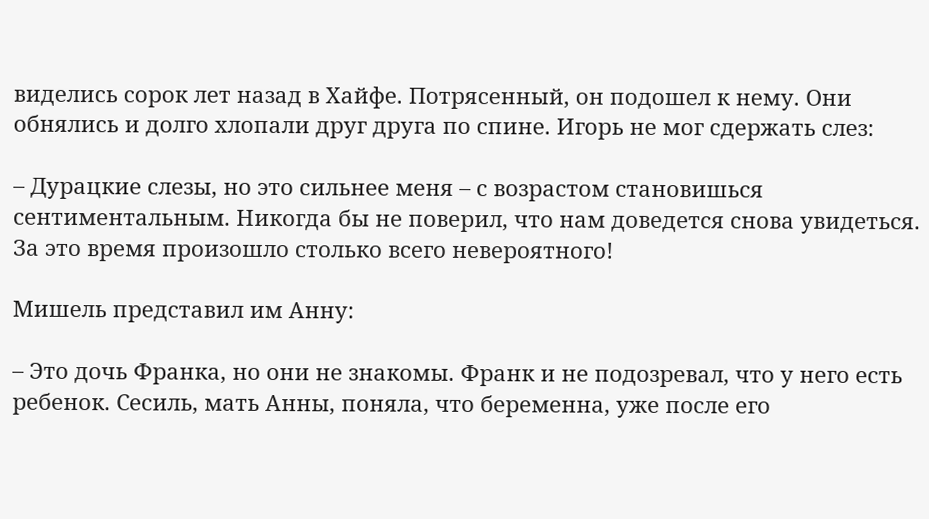виделись сорок лет назад в Хайфе. Потрясенный, он подошел к нему. Они обнялись и долго хлопали друг друга по спине. Игорь не мог сдержать слез:

– Дурацкие слезы, но это сильнее меня – с возрастом становишься сентиментальным. Никогда бы не поверил, что нам доведется снова увидеться. За это время произошло столько всего невероятного!

Мишель представил им Анну:

– Это дочь Франка, но они не знакомы. Франк и не подозревал, что у него есть ребенок. Сесиль, мать Анны, поняла, что беременна, уже после его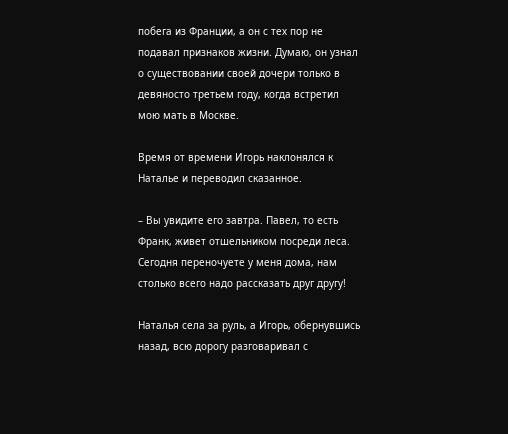побега из Франции, а он с тех пор не подавал признаков жизни. Думаю, он узнал о существовании своей дочери только в девяносто третьем году, когда встретил мою мать в Москве.

Время от времени Игорь наклонялся к Наталье и переводил сказанное.

– Вы увидите его завтра. Павел, то есть Франк, живет отшельником посреди леса. Сегодня переночуете у меня дома, нам столько всего надо рассказать друг другу!

Наталья села за руль, а Игорь, обернувшись назад, всю дорогу разговаривал с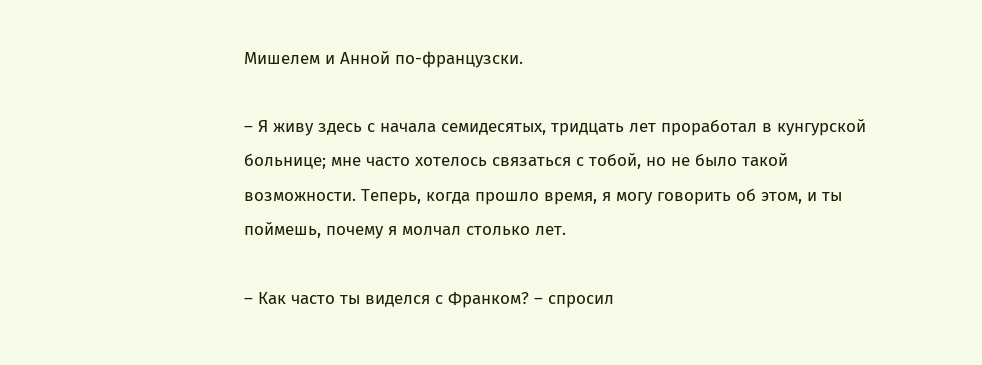Мишелем и Анной по-французски.

– Я живу здесь с начала семидесятых, тридцать лет проработал в кунгурской больнице; мне часто хотелось связаться с тобой, но не было такой возможности. Теперь, когда прошло время, я могу говорить об этом, и ты поймешь, почему я молчал столько лет.

– Как часто ты виделся с Франком? – спросил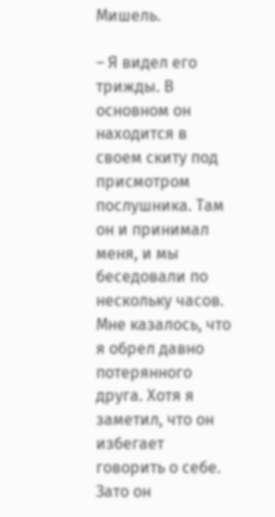Мишель.

– Я видел его трижды. В основном он находится в своем скиту под присмотром послушника. Там он и принимал меня, и мы беседовали по нескольку часов. Мне казалось, что я обрел давно потерянного друга. Хотя я заметил, что он избегает говорить о себе. Зато он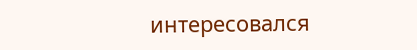интересовался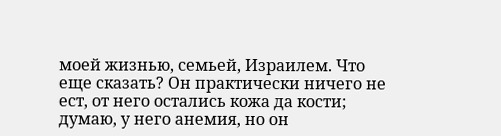моей жизнью, семьей, Израилем. Что еще сказать? Он практически ничего не ест, от него остались кожа да кости; думаю, у него анемия, но он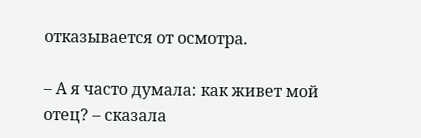отказывается от осмотра.

– А я часто думала: как живет мой отец? – сказала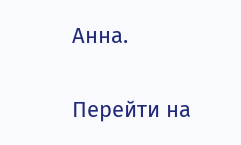Анна.

Перейти на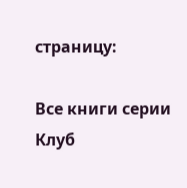страницу:

Все книги серии Клуб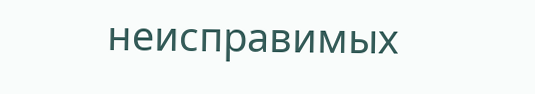неисправимых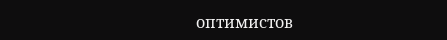оптимистов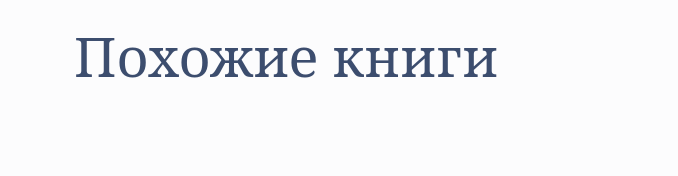Похожие книги